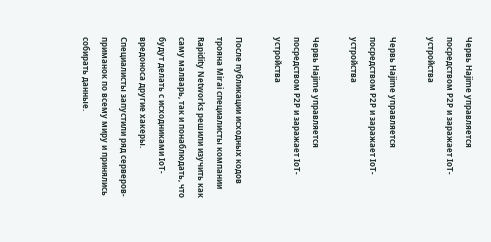Червь Hajime управляется посредством P2P и заражает IoT-устройства

Червь Hajime управляется посредством P2P и заражает IoT-устройства

Червь Hajime управляется посредством P2P и заражает IoT-устройства

После публикации исходных кодов трояна Mirai специалисты компании Rapidity Networks решили изучить как саму малварь, так и понаблюдать, что будут делать с исходниками IoT-вредоноса другие хакеры. Специалисты запустили ряд серверов-приманок по всему миру и принялись собирать данные.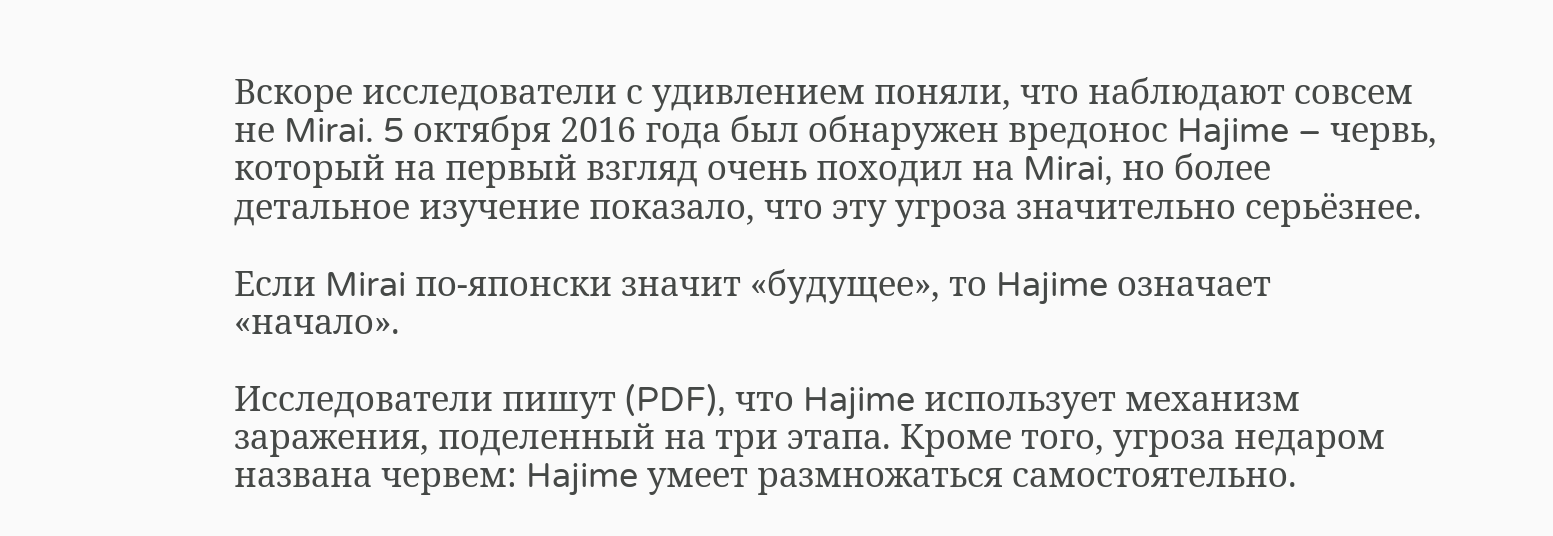Вскоре исследователи с удивлением поняли, что наблюдают совсем не Mirai. 5 октября 2016 года был обнаружен вредонос Hajime – червь, который на первый взгляд очень походил на Mirai, но более детальное изучение показало, что эту угроза значительно серьёзнее.

Если Mirai по-японски значит «будущее», то Hajime означает «начало».

Исследователи пишут (PDF), что Hajime использует механизм заражения, поделенный на три этапа. Кроме того, угроза недаром названа червем: Hajime умеет размножаться самостоятельно.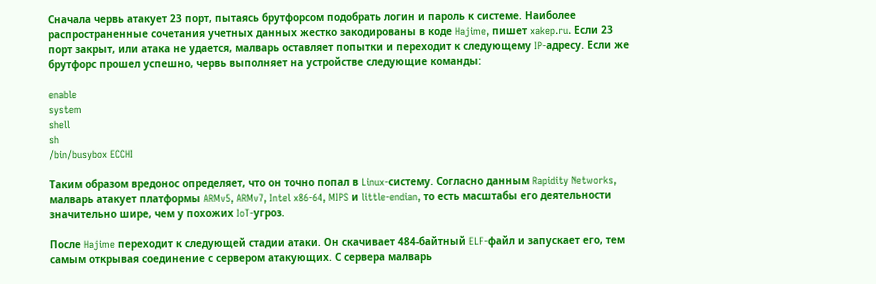Сначала червь атакует 23 порт, пытаясь брутфорсом подобрать логин и пароль к системе. Наиболее распространенные сочетания учетных данных жестко закодированы в коде Hajime, пишет xakep.ru. Если 23 порт закрыт, или атака не удается, малварь оставляет попытки и переходит к следующему IP-адресу. Если же брутфорс прошел успешно, червь выполняет на устройстве следующие команды:

enable
system
shell
sh
/bin/busybox ECCHI

Таким образом вредонос определяет, что он точно попал в Linux-систему. Согласно данным Rapidity Networks, малварь атакует платформы ARMv5, ARMv7, Intel x86-64, MIPS и little-endian, то есть масштабы его деятельности значительно шире, чем у похожих IoT-угроз.

После Hajime переходит к следующей стадии атаки. Он скачивает 484-байтный ELF-файл и запускает его, тем самым открывая соединение с сервером атакующих. С сервера малварь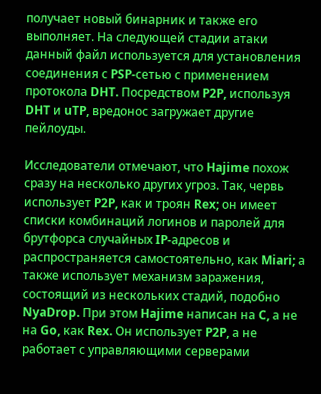получает новый бинарник и также его выполняет. На следующей стадии атаки данный файл используется для установления соединения с PSP-сетью с применением протокола DHT. Посредством P2P, используя DHT и uTP, вредонос загружает другие пейлоуды.

Исследователи отмечают, что Hajime похож сразу на несколько других угроз. Так, червь использует P2P, как и троян Rex; он имеет списки комбинаций логинов и паролей для брутфорса случайных IP-адресов и распространяется самостоятельно, как Miari; а также использует механизм заражения, состоящий из нескольких стадий, подобно NyaDrop. При этом Hajime написан на C, а не на Go, как Rex. Он использует P2P, а не работает с управляющими серверами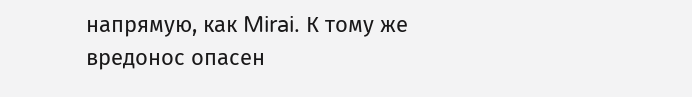напрямую, как Mirai. К тому же вредонос опасен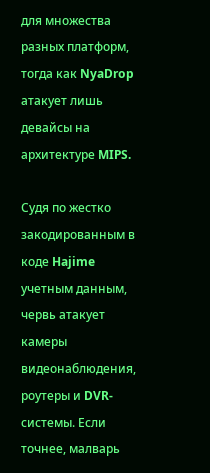для множества разных платформ, тогда как NyaDrop атакует лишь девайсы на архитектуре MIPS.

Судя по жестко закодированным в коде Hajime учетным данным, червь атакует камеры видеонаблюдения, роутеры и DVR-системы. Если точнее, малварь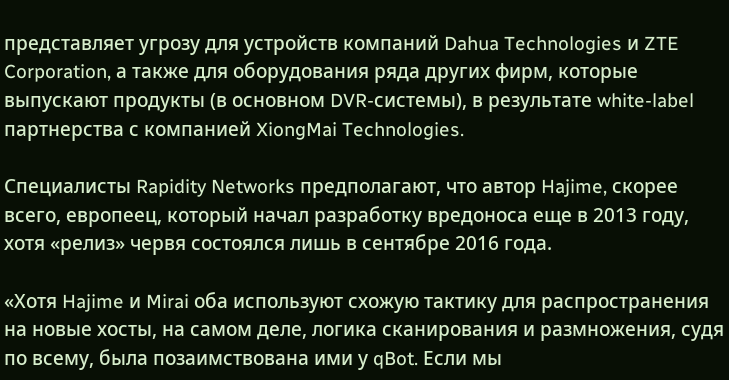представляет угрозу для устройств компаний Dahua Technologies и ZTE Corporation, а также для оборудования ряда других фирм, которые выпускают продукты (в основном DVR-системы), в результате white-label партнерства с компанией XiongMai Technologies.

Специалисты Rapidity Networks предполагают, что автор Hajime, скорее всего, европеец, который начал разработку вредоноса еще в 2013 году, хотя «релиз» червя состоялся лишь в сентябре 2016 года.

«Хотя Hajime и Mirai оба используют схожую тактику для распространения на новые хосты, на самом деле, логика сканирования и размножения, судя по всему, была позаимствована ими у qBot. Если мы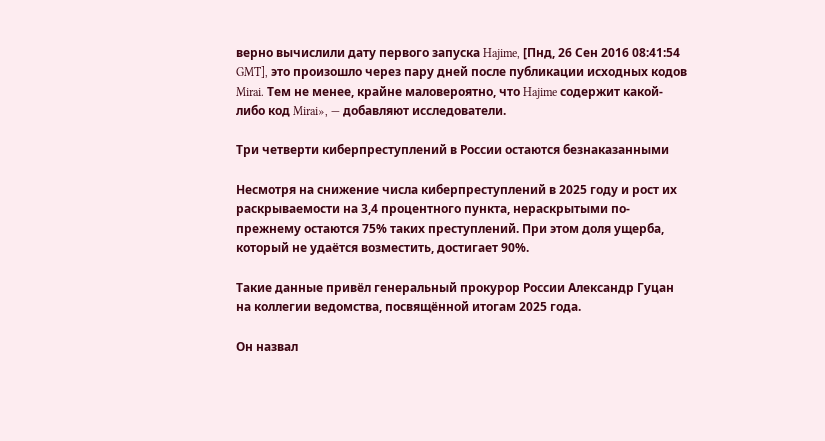верно вычислили дату первого запуска Hajime, [Пнд, 26 Сен 2016 08:41:54 GMT], это произошло через пару дней после публикации исходных кодов Mirai. Тем не менее, крайне маловероятно, что Hajime содержит какой-либо код Mirai», — добавляют исследователи.

Три четверти киберпреступлений в России остаются безнаказанными

Несмотря на снижение числа киберпреступлений в 2025 году и рост их раскрываемости на 3,4 процентного пункта, нераскрытыми по-прежнему остаются 75% таких преступлений. При этом доля ущерба, который не удаётся возместить, достигает 90%.

Такие данные привёл генеральный прокурор России Александр Гуцан на коллегии ведомства, посвящённой итогам 2025 года.

Он назвал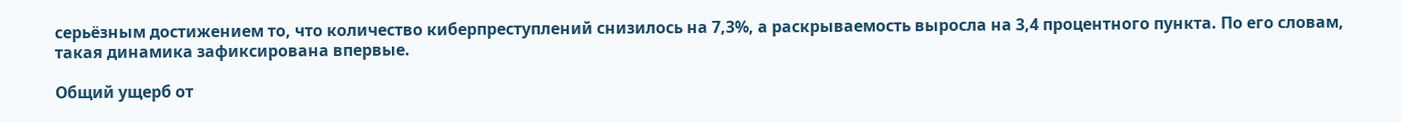серьёзным достижением то, что количество киберпреступлений снизилось на 7,3%, а раскрываемость выросла на 3,4 процентного пункта. По его словам, такая динамика зафиксирована впервые.

Общий ущерб от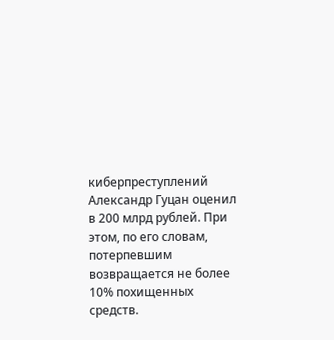киберпреступлений Александр Гуцан оценил в 200 млрд рублей. При этом, по его словам, потерпевшим возвращается не более 10% похищенных средств.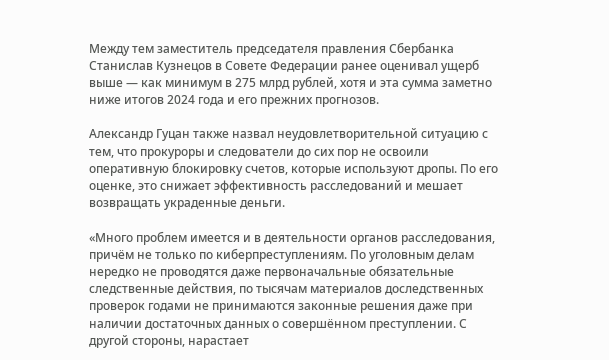Между тем заместитель председателя правления Сбербанка Станислав Кузнецов в Совете Федерации ранее оценивал ущерб выше — как минимум в 275 млрд рублей, хотя и эта сумма заметно ниже итогов 2024 года и его прежних прогнозов.

Александр Гуцан также назвал неудовлетворительной ситуацию с тем, что прокуроры и следователи до сих пор не освоили оперативную блокировку счетов, которые используют дропы. По его оценке, это снижает эффективность расследований и мешает возвращать украденные деньги.

«Много проблем имеется и в деятельности органов расследования, причём не только по киберпреступлениям. По уголовным делам нередко не проводятся даже первоначальные обязательные следственные действия, по тысячам материалов доследственных проверок годами не принимаются законные решения даже при наличии достаточных данных о совершённом преступлении. С другой стороны, нарастает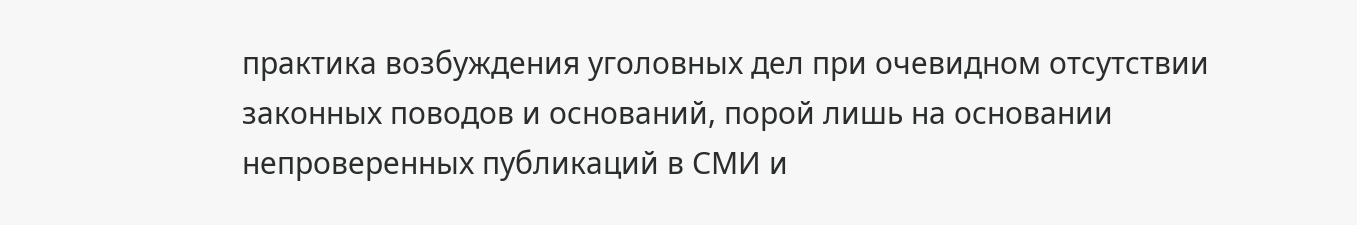практика возбуждения уголовных дел при очевидном отсутствии законных поводов и оснований, порой лишь на основании непроверенных публикаций в СМИ и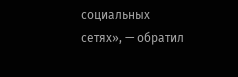социальных сетях», — обратил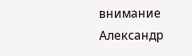внимание Александр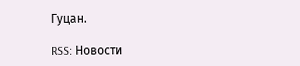Гуцан.

RSS: Новости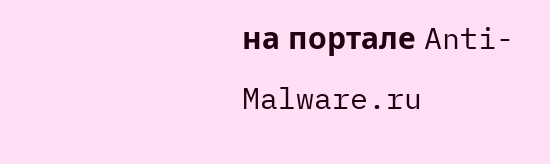на портале Anti-Malware.ru